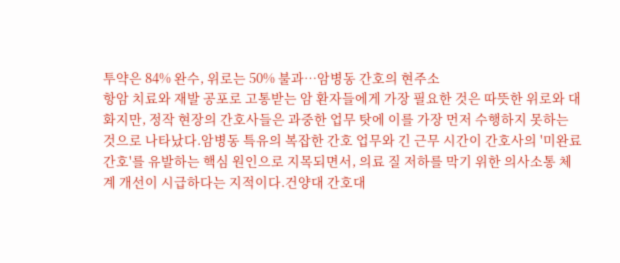투약은 84% 완수, 위로는 50% 불과…암병동 간호의 현주소
항암 치료와 재발 공포로 고통받는 암 환자들에게 가장 필요한 것은 따뜻한 위로와 대화지만, 정작 현장의 간호사들은 과중한 업무 탓에 이를 가장 먼저 수행하지 못하는 것으로 나타났다.암병동 특유의 복잡한 간호 업무와 긴 근무 시간이 간호사의 '미완료 간호'를 유발하는 핵심 원인으로 지목되면서, 의료 질 저하를 막기 위한 의사소통 체계 개선이 시급하다는 지적이다.건양대 간호대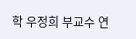학 우정희 부교수 연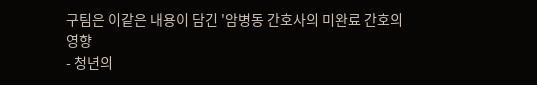구팀은 이같은 내용이 담긴 '암병동 간호사의 미완료 간호의 영향
- 청년의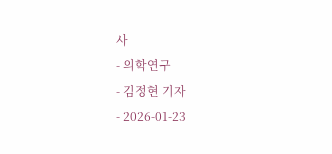사
- 의학연구
- 김정현 기자
- 2026-01-23